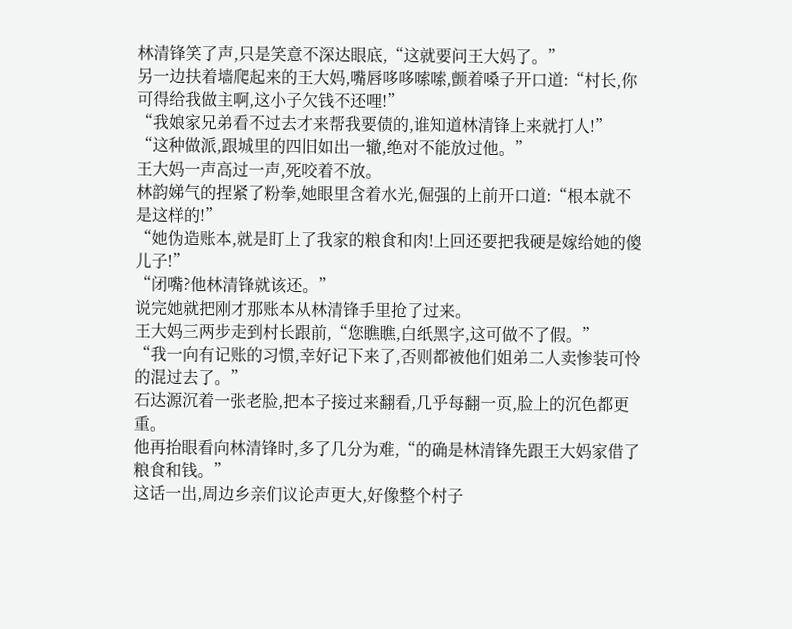林清锋笑了声,只是笑意不深达眼底,“这就要问王大妈了。”
另一边扶着墙爬起来的王大妈,嘴唇哆哆嗦嗦,颤着嗓子开口道:“村长,你可得给我做主啊,这小子欠钱不还哩!”
“我娘家兄弟看不过去才来帮我要债的,谁知道林清锋上来就打人!”
“这种做派,跟城里的四旧如出一辙,绝对不能放过他。”
王大妈一声高过一声,死咬着不放。
林韵娣气的捏紧了粉拳,她眼里含着水光,倔强的上前开口道:“根本就不是这样的!”
“她伪造账本,就是盯上了我家的粮食和肉!上回还要把我硬是嫁给她的傻儿子!”
“闭嘴?他林清锋就该还。”
说完她就把刚才那账本从林清锋手里抢了过来。
王大妈三两步走到村长跟前,“您瞧瞧,白纸黑字,这可做不了假。”
“我一向有记账的习惯,幸好记下来了,否则都被他们姐弟二人卖惨装可怜的混过去了。”
石达源沉着一张老脸,把本子接过来翻看,几乎每翻一页,脸上的沉色都更重。
他再抬眼看向林清锋时,多了几分为难,“的确是林清锋先跟王大妈家借了粮食和钱。”
这话一出,周边乡亲们议论声更大,好像整个村子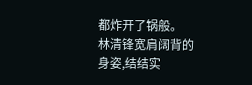都炸开了锅般。
林清锋宽肩阔背的身姿,结结实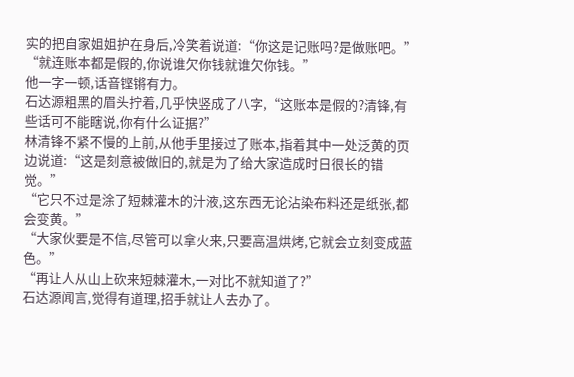实的把自家姐姐护在身后,冷笑着说道:“你这是记账吗?是做账吧。”
“就连账本都是假的,你说谁欠你钱就谁欠你钱。”
他一字一顿,话音铿锵有力。
石达源粗黑的眉头拧着,几乎快竖成了八字,“这账本是假的?清锋,有些话可不能瞎说,你有什么证据?”
林清锋不紧不慢的上前,从他手里接过了账本,指着其中一处泛黄的页边说道:“这是刻意被做旧的,就是为了给大家造成时日很长的错觉。”
“它只不过是涂了短棘灌木的汁液,这东西无论沾染布料还是纸张,都会变黄。”
“大家伙要是不信,尽管可以拿火来,只要高温烘烤,它就会立刻变成蓝色。”
“再让人从山上砍来短棘灌木,一对比不就知道了?”
石达源闻言,觉得有道理,招手就让人去办了。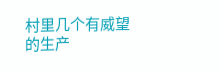村里几个有威望的生产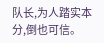队长,为人踏实本分,倒也可信。